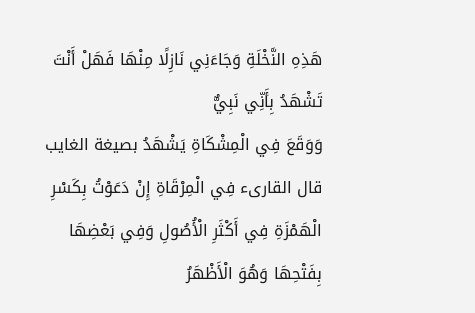هَذِهِ النَّخْلَةِ وَجَاءَنِي نَازِلًا مِنْهَا فَهَلْ أَنْتَ تَشْهَدُ بِأَنِّي نَبِيٌّ
وَوَقَعَ فِي الْمِشْكَاةِ يَشْهَدُ بصيغة الغايب قال القارىء فِي الْمِرْقَاةِ إِنْ دَعَوْتُ بِكَسْرِ الْهَمْزَةِ فِي أَكْثَرِ الْأُصُولِ وَفِي بَعْضِهَا بِفَتْحِهَا وَهُوَ الْأَظْهَرُ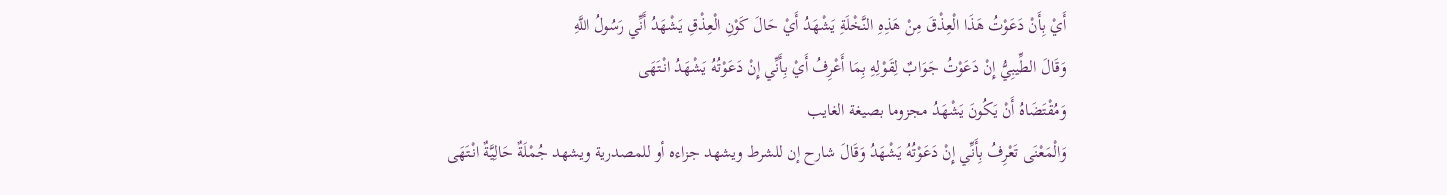أَيْ بِأَنْ دَعَوْتُ هَذَا الْعِذْقَ مِنْ هَذِهِ النَّخْلَةِ يَشْهَدُ أَيْ حَالَ كَوْنِ الْعِذْقِ يَشْهَدُ أَنِّي رَسُولُ اللَّهِ
وَقَالَ الطِّيبِيُّ إِنْ دَعَوْتُ جَوَابٌ لِقَوْلِهِ بِمَا أَعْرِفُ أَيْ بِأَنِّي إِنْ دَعَوْتُهُ يَشْهَدُ انْتَهَى
وَمُقْتَضَاهُ أَنْ يَكُونَ يَشْهَدُ مجزوما بصيغة الغايب
وَالْمَعْنَى تَعْرِفُ بِأَنِّي إِنْ دَعَوْتُهُ يَشْهَدُ وَقَالَ شارح إن للشرط ويشهد جزاءه أو للمصدرية ويشهد جُمْلَةٌ حَالِيَّةٌ انْتَهَى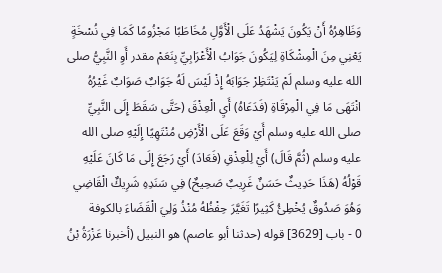وَظَاهِرُهُ أَنْ يَكُونَ يَشْهَدُ عَلَى الْأَوَّلِ مُخَاطَبًا مَجْزُومًا كَمَا فِي نُسْخَةٍ يَعْنِي مِنَ الْمِشْكَاةِ لِيَكُونَ جَوَابُ الْأَعْرَابِيِّ بِنَعَمْ مقدر أَوِ النَّبِيُّ صلى الله عليه وسلم لَمْ يَنْتَظِرْ جَوَابَهُ إِذْ لَيْسَ لَهُ جَوَابٌ صَوَابٌ غَيْرُهُ انْتَهَى مَا فِي الْمِرْقَاةِ (فَدَعَاهُ) أَيِ الْعِذْقَ (حَتَّى سَقَطَ إِلَى النَّبِيِّ صلى الله عليه وسلم أَيْ وَقَعَ عَلَى الْأَرْضِ مُنْتَهِيًا إِلَيْهِ صلى الله عليه وسلم (ثُمَّ قَالَ) أَيْ لِلْعِذْقِ (فَعَادَ) أَيْ رَجَعَ إِلَى مَا كَانَ عَلَيْهِ
قَوْلُهُ (هَذَا حَدِيثٌ حَسَنٌ غَرِيبٌ صَحِيحٌ) فِي سَنَدِهِ شَرِيكٌ الْقَاضِي وَهُوَ صَدُوقٌ يُخْطِئُ كَثِيرًا تَغَيَّرَ حِفْظُهُ مُنْذُ وَلِيَ الْقَضَاءَ بالكوفة
0 - باب [3629] قوله (حدثنا أبو عاصم) هو النبيل (أخبرنا عَزْرَةُ بْنُ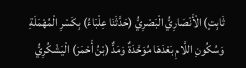ثَابِتٍ) الْأَنْصَارِيُّ الْبَصْرِيُّ (حَدَّثَنَا عِلْبَاءُ) بِكَسْرِ الْمُهْمَلَةِ وَسُكُونِ اللَّامِ بَعْدَهَا مُوَحَّدَةٌ وَمَدٌّ (بْنُ أَحْمَرَ) الْيَشْكُرِيُّ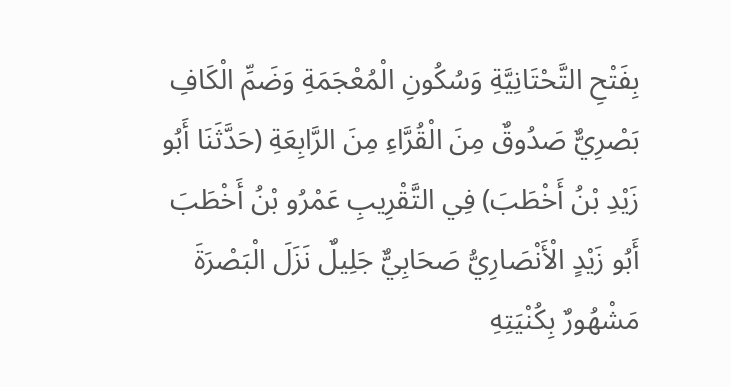بِفَتْحِ التَّحْتَانِيَّةِ وَسُكُونِ الْمُعْجَمَةِ وَضَمِّ الْكَافِ بَصْرِيٌّ صَدُوقٌ مِنَ الْقُرَّاءِ مِنَ الرَّابِعَةِ (حَدَّثَنَا أَبُو زَيْدِ بْنُ أَخْطَبَ) فِي التَّقْرِيبِ عَمْرُو بْنُ أَخْطَبَ أَبُو زَيْدٍ الْأَنْصَارِيُّ صَحَابِيٌّ جَلِيلٌ نَزَلَ الْبَصْرَةَ مَشْهُورٌ بِكُنْيَتِهِ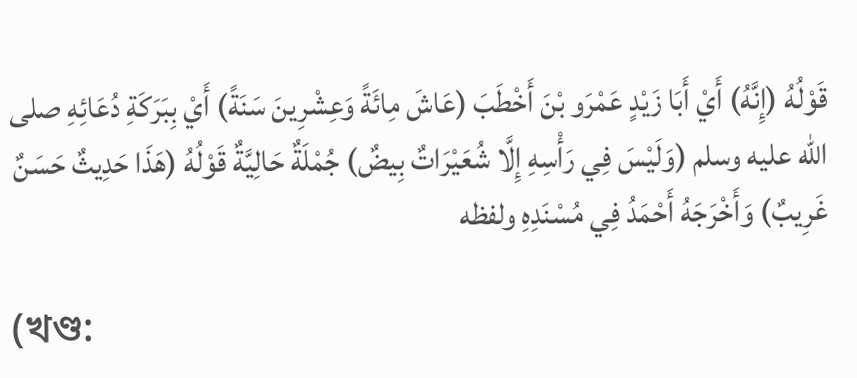قَوْلُهُ (إِنَّهُ) أَيْ أَبَا زَيْدٍ عَمْرَو بْنَ أَخْطَبَ (عَاشَ مِائَةً وَعِشْرِينَ سَنَةً) أَيْ بِبَرَكَةِ دُعَائِهِ صلى الله عليه وسلم (وَلَيْسَ فِي رَأْسِهِ إِلَّا شُعَيْرَاتٌ بِيضٌ) جُمْلَةٌ حَالِيَّةٌ قَوْلُهُ (هَذَا حَدِيثٌ حَسَنٌ غَرِيبٌ) وَأَخْرَجَهُ أَحْمَدُ فِي مُسْنَدِهِ ولفظه

(খণ্ড: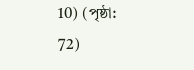10) (পৃষ্ঠা: 72)